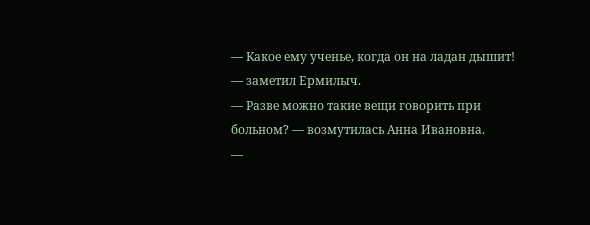— Какое ему ученье, когда он на ладан дышит! — заметил Ермилыч.
— Разве можно такие вещи говорить при больном? — возмутилась Анна Ивановна.
—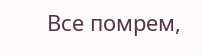Все помрем,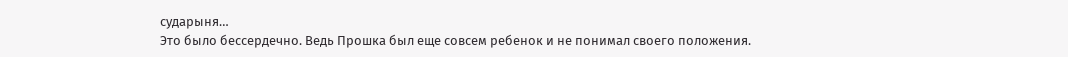сударыня…
Это было бессердечно. Ведь Прошка был еще совсем ребенок и не понимал своего положения.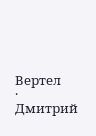Вертел
·
Дмитрий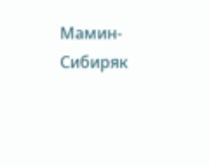Мамин-Сибиряк